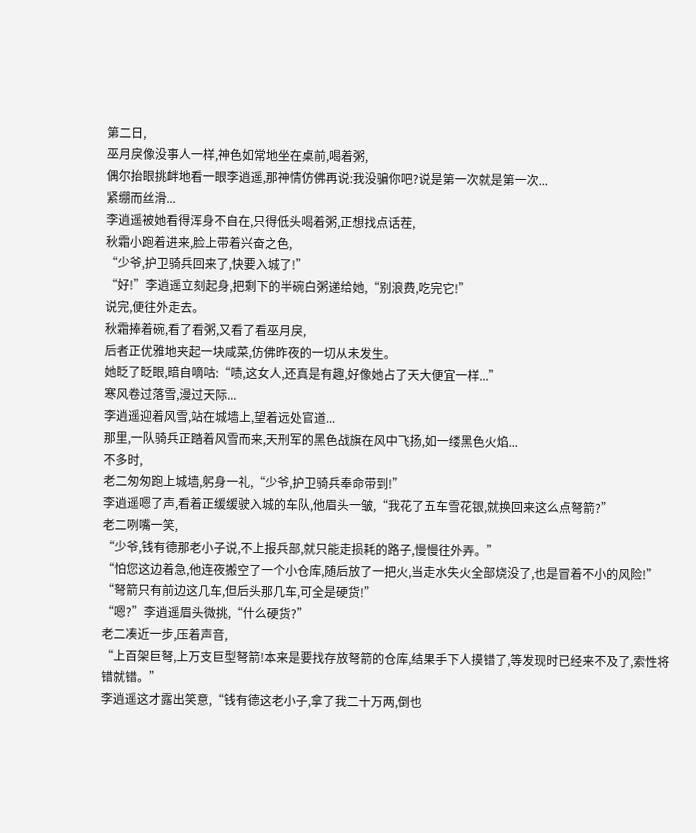第二日,
巫月戾像没事人一样,神色如常地坐在桌前,喝着粥,
偶尔抬眼挑衅地看一眼李逍遥,那神情仿佛再说:我没骗你吧?说是第一次就是第一次...
紧绷而丝滑...
李逍遥被她看得浑身不自在,只得低头喝着粥,正想找点话茬,
秋霜小跑着进来,脸上带着兴奋之色,
“少爷,护卫骑兵回来了,快要入城了!”
“好!”李逍遥立刻起身,把剩下的半碗白粥递给她,“别浪费,吃完它!”
说完,便往外走去。
秋霜捧着碗,看了看粥,又看了看巫月戾,
后者正优雅地夹起一块咸菜,仿佛昨夜的一切从未发生。
她眨了眨眼,暗自嘀咕:“啧,这女人,还真是有趣,好像她占了天大便宜一样...”
寒风卷过落雪,漫过天际...
李逍遥迎着风雪,站在城墙上,望着远处官道...
那里,一队骑兵正踏着风雪而来,天刑军的黑色战旗在风中飞扬,如一缕黑色火焰...
不多时,
老二匆匆跑上城墙,躬身一礼,“少爷,护卫骑兵奉命带到!”
李逍遥嗯了声,看着正缓缓驶入城的车队,他眉头一皱,“我花了五车雪花银,就换回来这么点弩箭?”
老二咧嘴一笑,
“少爷,钱有德那老小子说,不上报兵部,就只能走损耗的路子,慢慢往外弄。”
“怕您这边着急,他连夜搬空了一个小仓库,随后放了一把火,当走水失火全部烧没了,也是冒着不小的风险!”
“弩箭只有前边这几车,但后头那几车,可全是硬货!”
“嗯?”李逍遥眉头微挑,“什么硬货?”
老二凑近一步,压着声音,
“上百架巨弩,上万支巨型弩箭!本来是要找存放弩箭的仓库,结果手下人摸错了,等发现时已经来不及了,索性将错就错。”
李逍遥这才露出笑意,“钱有德这老小子,拿了我二十万两,倒也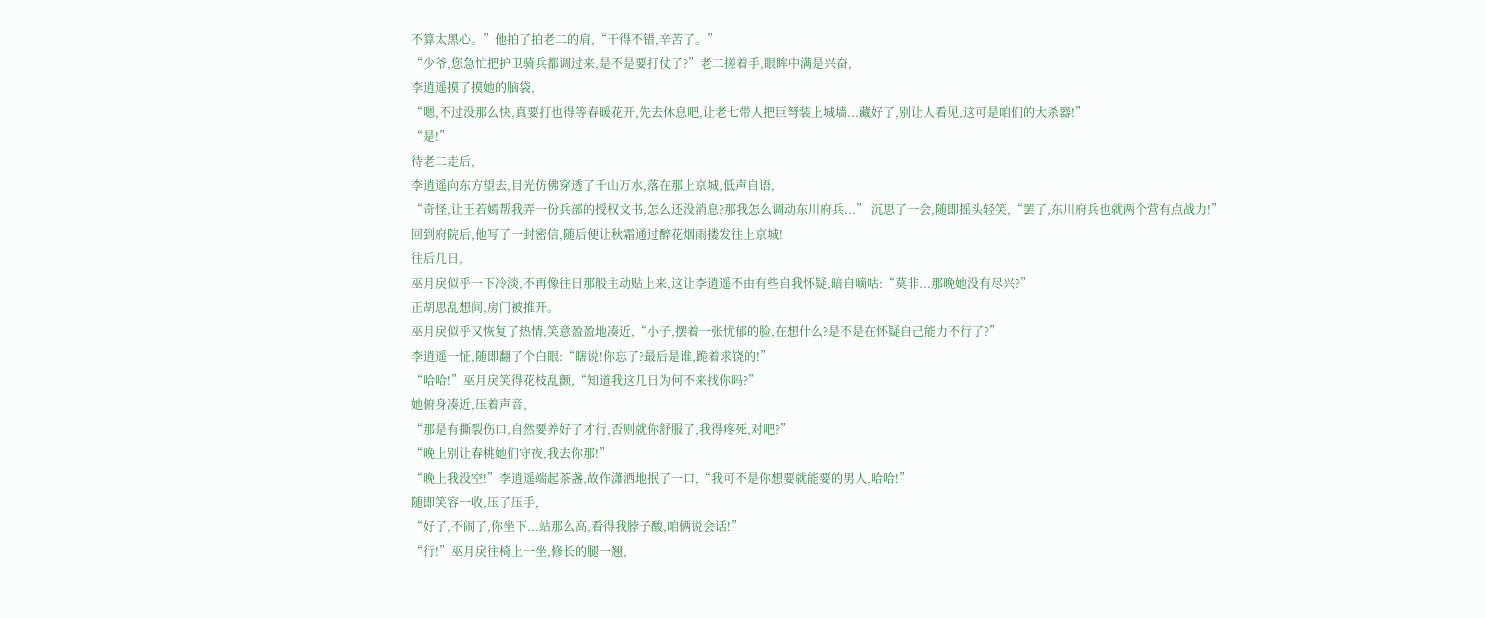不算太黑心。”他拍了拍老二的肩,“干得不错,辛苦了。”
“少爷,您急忙把护卫骑兵都调过来,是不是要打仗了?”老二搓着手,眼眸中满是兴奋,
李逍遥摸了摸她的脑袋,
“嗯,不过没那么快,真要打也得等春暖花开,先去休息吧,让老七带人把巨弩装上城墙...藏好了,别让人看见,这可是咱们的大杀器!”
“是!”
待老二走后,
李逍遥向东方望去,目光仿佛穿透了千山万水,落在那上京城,低声自语,
“奇怪,让王若嫣帮我弄一份兵部的授权文书,怎么还没消息?那我怎么调动东川府兵...” 沉思了一会,随即摇头轻笑,“罢了,东川府兵也就两个营有点战力!”
回到府院后,他写了一封密信,随后便让秋霜通过醉花烟雨搂发往上京城!
往后几日,
巫月戾似乎一下冷淡,不再像往日那般主动贴上来,这让李逍遥不由有些自我怀疑,暗自嘀咕:“莫非...那晚她没有尽兴?”
正胡思乱想间,房门被推开。
巫月戾似乎又恢复了热情,笑意盈盈地凑近,“小子,摆着一张忧郁的脸,在想什么?是不是在怀疑自己能力不行了?”
李逍遥一怔,随即翻了个白眼:“瞎说!你忘了?最后是谁,跪着求饶的!”
“哈哈!”巫月戾笑得花枝乱颤,“知道我这几日为何不来找你吗?”
她俯身凑近,压着声音,
“那是有撕裂伤口,自然要养好了才行,否则就你舒服了,我得疼死,对吧?”
“晚上别让春桃她们守夜,我去你那!”
“晚上我没空!”李逍遥端起茶盏,故作潇洒地抿了一口,“我可不是你想要就能要的男人,哈哈!”
随即笑容一收,压了压手,
“好了,不闹了,你坐下...站那么高,看得我脖子酸,咱俩说会话!”
“行!”巫月戾往椅上一坐,修长的腿一翘,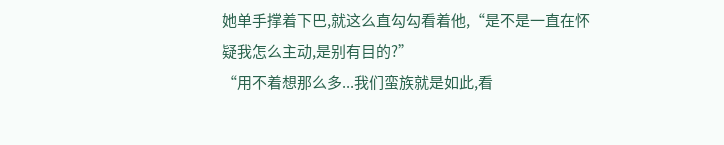她单手撑着下巴,就这么直勾勾看着他,“是不是一直在怀疑我怎么主动,是别有目的?”
“用不着想那么多...我们蛮族就是如此,看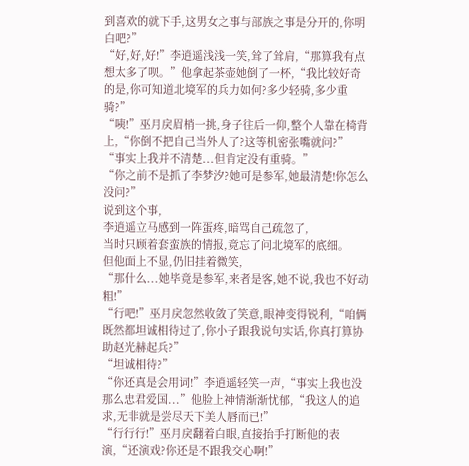到喜欢的就下手,这男女之事与部族之事是分开的,你明白吧?”
“好,好,好!”李逍遥浅浅一笑,耸了耸肩,“那算我有点想太多了呗。”他拿起茶壶她倒了一杯,“我比较好奇的是,你可知道北境军的兵力如何?多少轻骑,多少重骑?”
“咦!”巫月戾眉梢一挑,身子往后一仰,整个人靠在椅背上,“你倒不把自己当外人了?这等机密张嘴就问?”
“事实上我并不清楚...但肯定没有重骑。”
“你之前不是抓了李梦汐?她可是参军,她最清楚!你怎么没问?”
说到这个事,
李逍遥立马感到一阵蛋疼,暗骂自己疏忽了,
当时只顾着套蛮族的情报,竟忘了问北境军的底细。
但他面上不显,仍旧挂着微笑,
“那什么...她毕竟是参军,来者是客,她不说,我也不好动粗!”
“行吧!”巫月戾忽然收敛了笑意,眼神变得锐利,“咱俩既然都坦诚相待过了,你小子跟我说句实话,你真打算协助赵光赫起兵?”
“坦诚相待?”
“你还真是会用词!”李逍遥轻笑一声,“事实上我也没那么忠君爱国...”他脸上神情渐渐忧郁,“我这人的追求,无非就是尝尽天下美人唇而已!”
“行行行!”巫月戾翻着白眼,直接抬手打断他的表演,“还演戏?你还是不跟我交心啊!”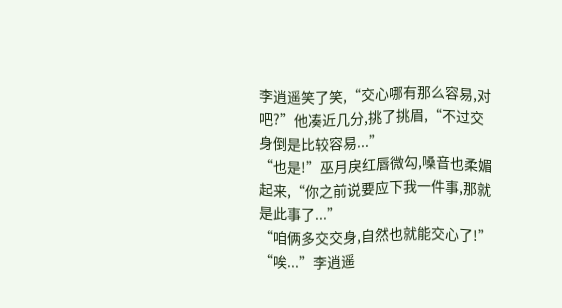李逍遥笑了笑,“交心哪有那么容易,对吧?”他凑近几分,挑了挑眉,“不过交身倒是比较容易...”
“也是!”巫月戾红唇微勾,嗓音也柔媚起来,“你之前说要应下我一件事,那就是此事了...”
“咱俩多交交身,自然也就能交心了!”
“唉...”李逍遥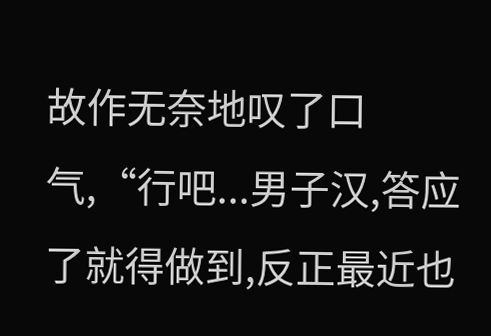故作无奈地叹了口气,“行吧...男子汉,答应了就得做到,反正最近也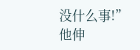没什么事!”他伸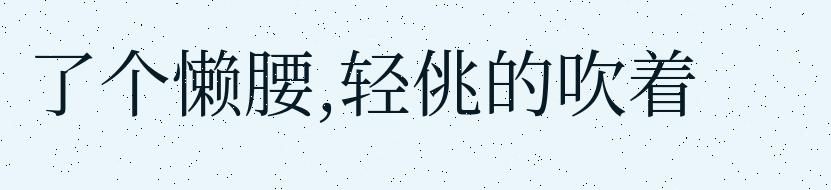了个懒腰,轻佻的吹着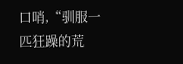口哨,“驯服一匹狂躁的荒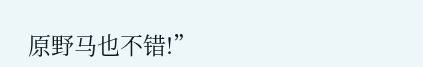原野马也不错!”